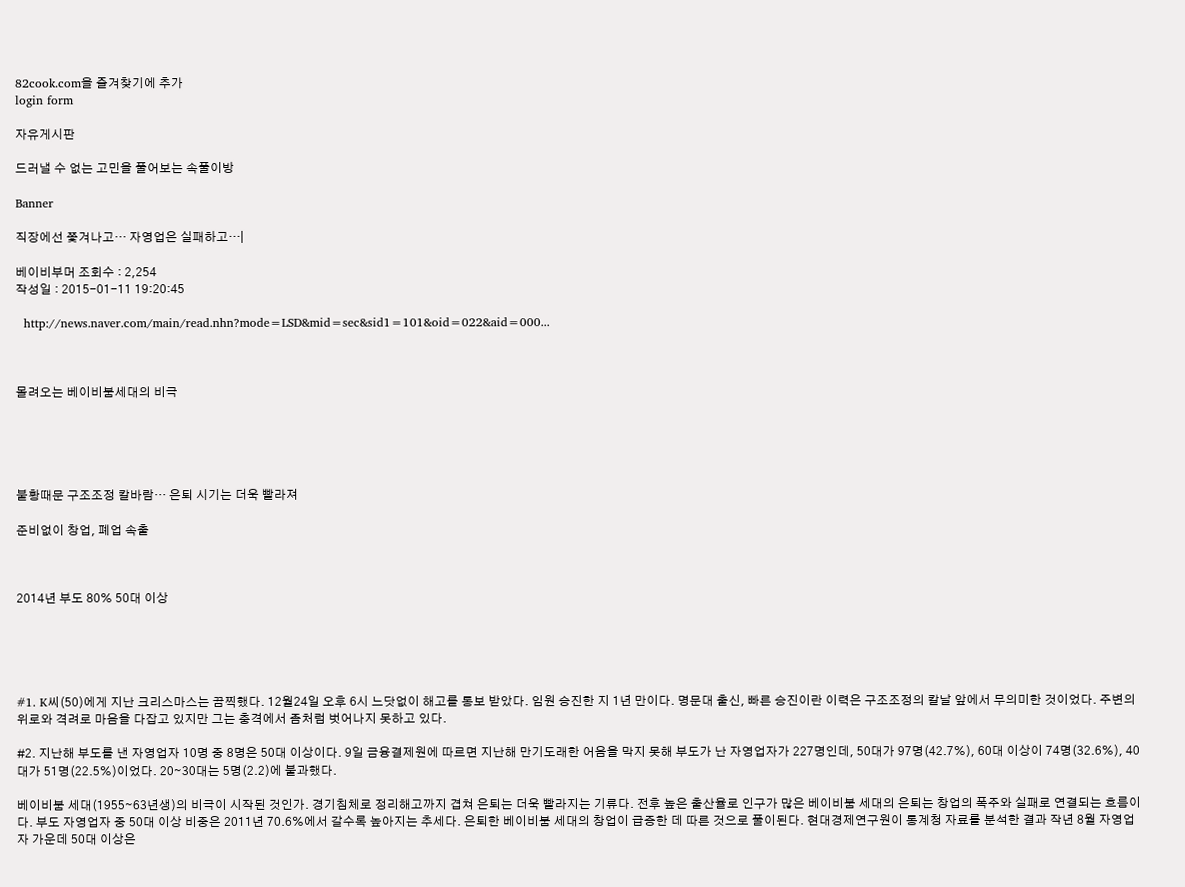82cook.com을 즐겨찾기에 추가
login form

자유게시판

드러낼 수 없는 고민을 풀어보는 속풀이방

Banner

직장에선 쫓겨나고… 자영업은 실패하고…|

베이비부머 조회수 : 2,254
작성일 : 2015-01-11 19:20:45

  http://news.naver.com/main/read.nhn?mode=LSD&mid=sec&sid1=101&oid=022&aid=000...



몰려오는 베이비붐세대의 비극





불황때문 구조조정 칼바람… 은퇴 시기는 더욱 빨라져

준비없이 창업, 폐업 속출



2014년 부도 80% 50대 이상





#1. K씨(50)에게 지난 크리스마스는 끔찍했다. 12월24일 오후 6시 느닷없이 해고를 통보 받았다. 임원 승진한 지 1년 만이다. 명문대 출신, 빠른 승진이란 이력은 구조조정의 칼날 앞에서 무의미한 것이었다. 주변의 위로와 격려로 마음을 다잡고 있지만 그는 충격에서 좀처럼 벗어나지 못하고 있다.

#2. 지난해 부도를 낸 자영업자 10명 중 8명은 50대 이상이다. 9일 금융결제원에 따르면 지난해 만기도래한 어음을 막지 못해 부도가 난 자영업자가 227명인데, 50대가 97명(42.7%), 60대 이상이 74명(32.6%), 40대가 51명(22.5%)이었다. 20∼30대는 5명(2.2)에 불과했다.

베이비붐 세대(1955∼63년생)의 비극이 시작된 것인가. 경기침체로 정리해고까지 겹쳐 은퇴는 더욱 빨라지는 기류다. 전후 높은 출산율로 인구가 많은 베이비붐 세대의 은퇴는 창업의 폭주와 실패로 연결되는 흐름이다. 부도 자영업자 중 50대 이상 비중은 2011년 70.6%에서 갈수록 높아지는 추세다. 은퇴한 베이비붐 세대의 창업이 급증한 데 따른 것으로 풀이된다. 현대경제연구원이 통계청 자료를 분석한 결과 작년 8월 자영업자 가운데 50대 이상은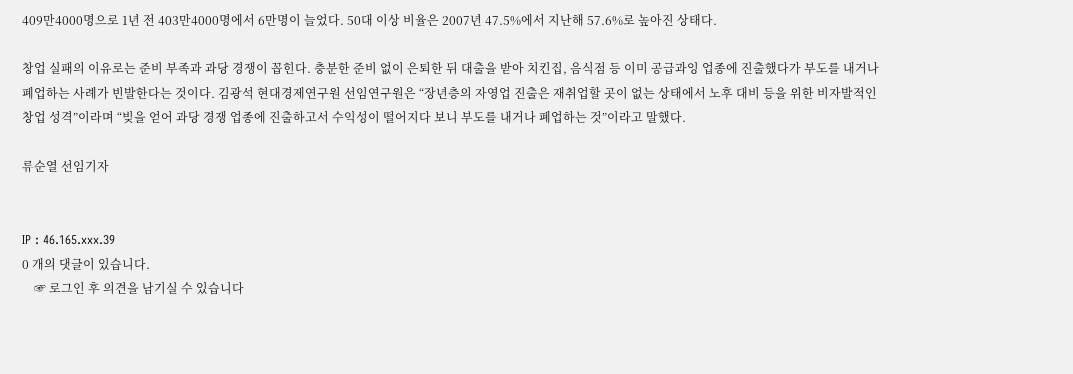409만4000명으로 1년 전 403만4000명에서 6만명이 늘었다. 50대 이상 비율은 2007년 47.5%에서 지난해 57.6%로 높아진 상태다.

창업 실패의 이유로는 준비 부족과 과당 경쟁이 꼽힌다. 충분한 준비 없이 은퇴한 뒤 대출을 받아 치킨집, 음식점 등 이미 공급과잉 업종에 진출했다가 부도를 내거나 폐업하는 사례가 빈발한다는 것이다. 김광석 현대경제연구원 선임연구원은 “장년층의 자영업 진출은 재취업할 곳이 없는 상태에서 노후 대비 등을 위한 비자발적인 창업 성격”이라며 “빚을 얻어 과당 경쟁 업종에 진출하고서 수익성이 떨어지다 보니 부도를 내거나 폐업하는 것”이라고 말했다.

류순열 선임기자


IP : 46.165.xxx.39
0 개의 댓글이 있습니다.
    ☞ 로그인 후 의견을 남기실 수 있습니다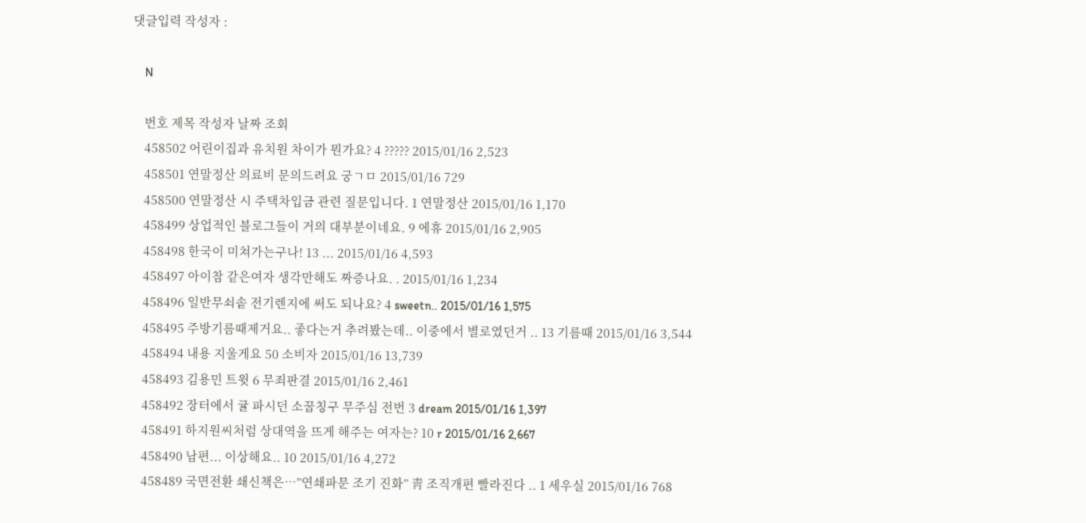댓글입력 작성자 :

    N

    번호 제목 작성자 날짜 조회
    458502 어린이집과 유치원 차이가 뭔가요? 4 ????? 2015/01/16 2,523
    458501 연말정산 의료비 문의드려요 궁ㄱㅁ 2015/01/16 729
    458500 연말정산 시 주택차입금 관련 질문입니다. 1 연말정산 2015/01/16 1,170
    458499 상업적인 블로그들이 거의 대부분이네요. 9 에휴 2015/01/16 2,905
    458498 한국이 미쳐가는구나! 13 ... 2015/01/16 4,593
    458497 아이참 같은여자 생각만해도 짜증나요. . 2015/01/16 1,234
    458496 일반무쇠솥 전기렌지에 써도 되나요? 4 sweetn.. 2015/01/16 1,575
    458495 주방기름때제거요.. 좋다는거 추려봤는데.. 이중에서 별로였던거 .. 13 기름때 2015/01/16 3,544
    458494 내용 지울게요 50 소비자 2015/01/16 13,739
    458493 김용민 트윗 6 무죄판결 2015/01/16 2,461
    458492 장터에서 귤 파시던 소꿉칭구 무주심 전번 3 dream 2015/01/16 1,397
    458491 하지원씨처럼 상대역을 뜨게 해주는 여자는? 10 r 2015/01/16 2,667
    458490 남편... 이상해요.. 10 2015/01/16 4,272
    458489 국면전환 쇄신책은…”연쇄파문 조기 진화” 靑 조직개편 빨라진다 .. 1 세우실 2015/01/16 768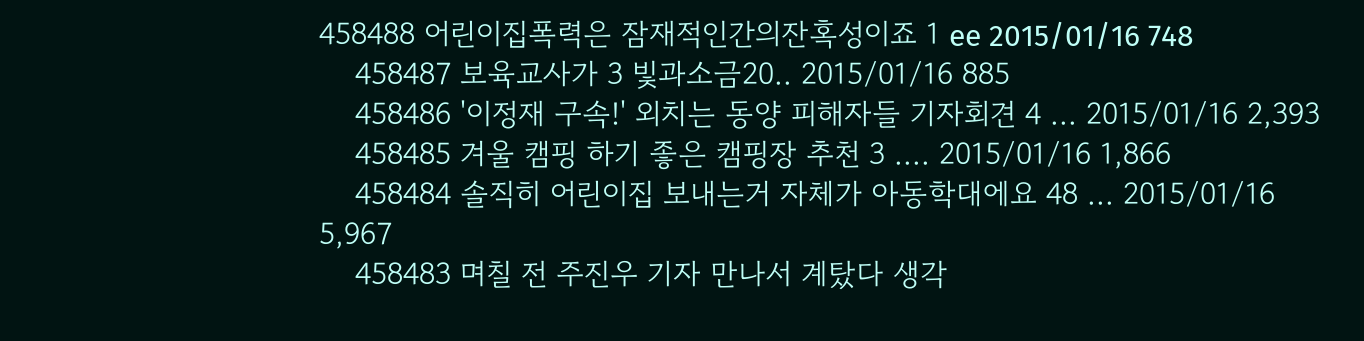458488 어린이집폭력은 잠재적인간의잔혹성이죠 1 ee 2015/01/16 748
    458487 보육교사가 3 빛과소금20.. 2015/01/16 885
    458486 '이정재 구속!' 외치는 동양 피해자들 기자회견 4 ... 2015/01/16 2,393
    458485 겨울 캠핑 하기 좋은 캠핑장 추천 3 .... 2015/01/16 1,866
    458484 솔직히 어린이집 보내는거 자체가 아동학대에요 48 ... 2015/01/16 5,967
    458483 며칠 전 주진우 기자 만나서 계탔다 생각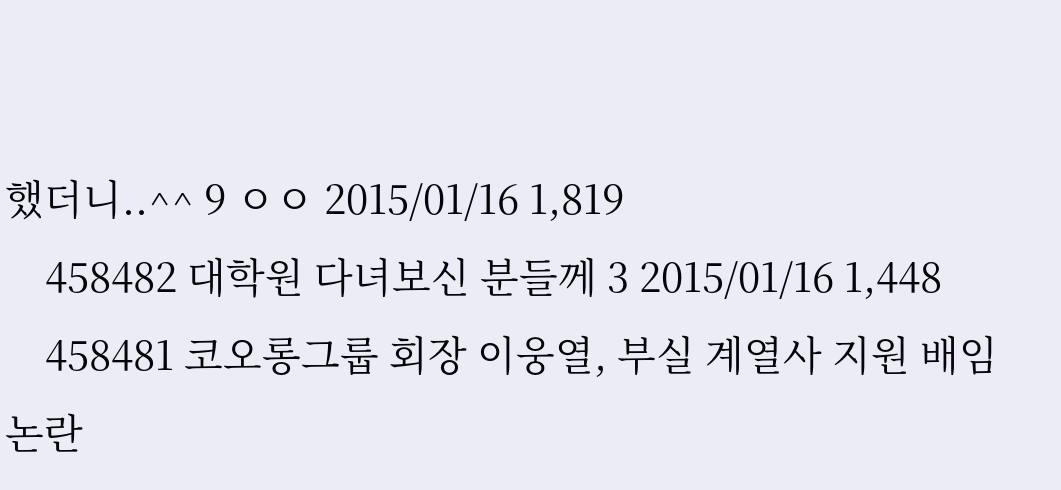했더니..^^ 9 ㅇㅇ 2015/01/16 1,819
    458482 대학원 다녀보신 분들께 3 2015/01/16 1,448
    458481 코오롱그룹 회장 이웅열, 부실 계열사 지원 배임 논란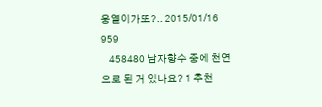웅열이가또?.. 2015/01/16 959
    458480 남자향수 중에 천연으로 된 거 있나요? 1 추천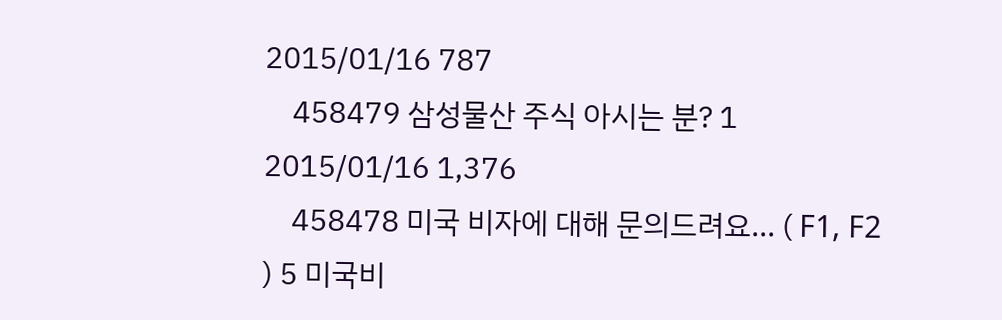2015/01/16 787
    458479 삼성물산 주식 아시는 분? 1 2015/01/16 1,376
    458478 미국 비자에 대해 문의드려요... ( F1, F2 ) 5 미국비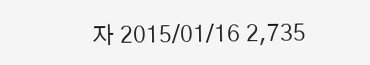자 2015/01/16 2,735